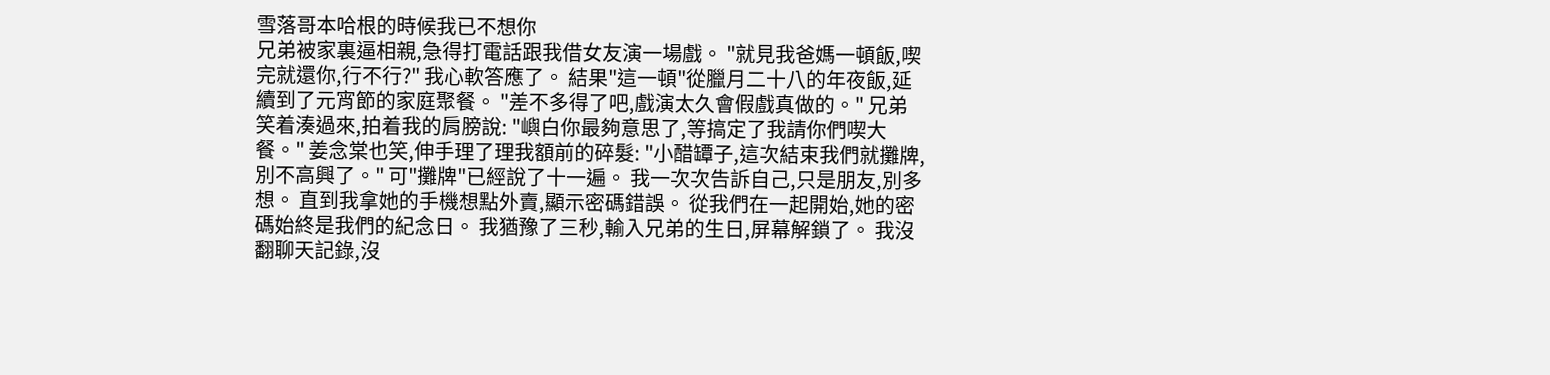雪落哥本哈根的時候我已不想你
兄弟被家裏逼相親,急得打電話跟我借女友演一場戲。 "就見我爸媽一頓飯,喫完就還你,行不行?" 我心軟答應了。 結果"這一頓"從臘月二十八的年夜飯,延續到了元宵節的家庭聚餐。 "差不多得了吧,戲演太久會假戲真做的。" 兄弟笑着湊過來,拍着我的肩膀說: "嶼白你最夠意思了,等搞定了我請你們喫大餐。" 姜念棠也笑,伸手理了理我額前的碎髮: "小醋罈子,這次結束我們就攤牌,別不高興了。" 可"攤牌"已經說了十一遍。 我一次次告訴自己,只是朋友,別多想。 直到我拿她的手機想點外賣,顯示密碼錯誤。 從我們在一起開始,她的密碼始終是我們的紀念日。 我猶豫了三秒,輸入兄弟的生日,屏幕解鎖了。 我沒翻聊天記錄,沒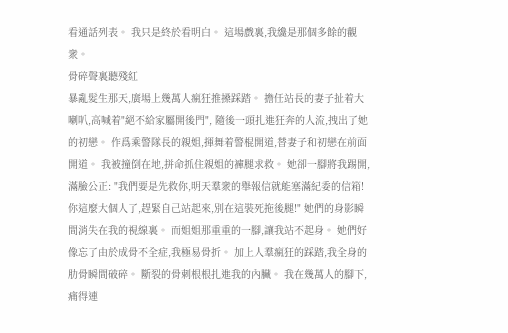看通話列表。 我只是終於看明白。 這場戲裏,我纔是那個多餘的觀衆。
骨碎聲裏聽殘紅
暴亂髮生那天,廣場上幾萬人瘋狂推搡踩踏。 擔任站長的妻子扯着大喇叭,高喊着"絕不給家屬開後門", 隨後一頭扎進狂奔的人流,拽出了她的初戀。 作爲乘警隊長的親姐,揮舞着警棍開道,替妻子和初戀在前面開道。 我被撞倒在地,拼命抓住親姐的褲腿求救。 她卻一腳將我踢開,滿臉公正: "我們要是先救你,明天羣衆的舉報信就能塞滿紀委的信箱! 你這麼大個人了,趕緊自己站起來,別在這裝死拖後腿!" 她們的身影瞬間消失在我的視線裏。 而姐姐那重重的一腳,讓我站不起身。 她們好像忘了由於成骨不全症,我極易骨折。 加上人羣瘋狂的踩踏,我全身的肋骨瞬間破碎。 斷裂的骨刺根根扎進我的內臟。 我在幾萬人的腳下,痛得連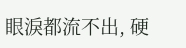眼淚都流不出, 硬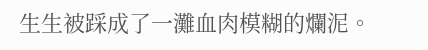生生被踩成了一灘血肉模糊的爛泥。